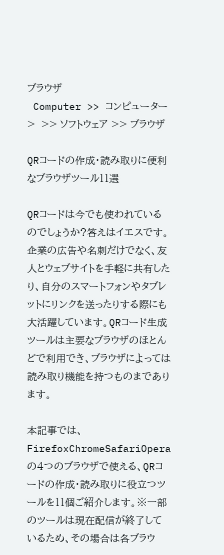ブラウザ
 Computer >> コンピューター >  >> ソフトウェア >> ブラウザ

QRコードの作成・読み取りに便利なブラウザツール11選

QRコードは今でも使われているのでしょうか?答えはイエスです。企業の広告や名刺だけでなく、友人とウェブサイトを手軽に共有したり、自分のスマートフォンやタブレットにリンクを送ったりする際にも大活躍しています。QRコード生成ツールは主要なブラウザのほとんどで利用でき、ブラウザによっては読み取り機能を持つものまであります。

本記事では、FirefoxChromeSafariOperaの4つのブラウザで使える、QRコードの作成・読み取りに役立つツールを11個ご紹介します。※一部のツールは現在配信が終了しているため、その場合は各ブラウ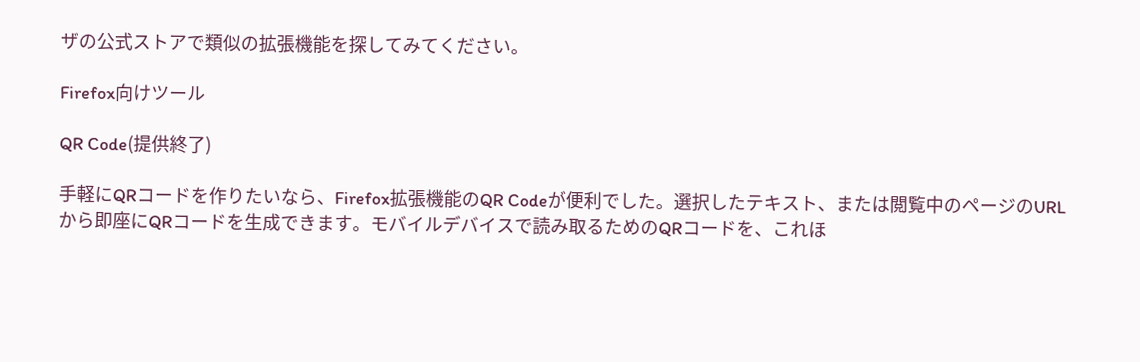ザの公式ストアで類似の拡張機能を探してみてください。

Firefox向けツール

QR Code(提供終了)

手軽にQRコードを作りたいなら、Firefox拡張機能のQR Codeが便利でした。選択したテキスト、または閲覧中のページのURLから即座にQRコードを生成できます。モバイルデバイスで読み取るためのQRコードを、これほ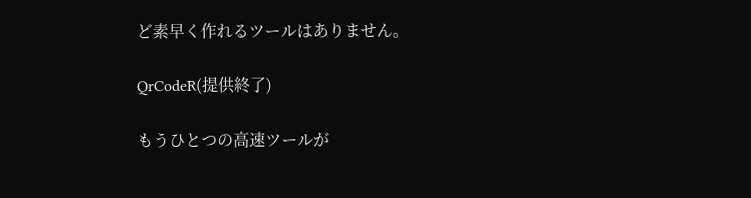ど素早く作れるツールはありません。

QrCodeR(提供終了)

もうひとつの高速ツールが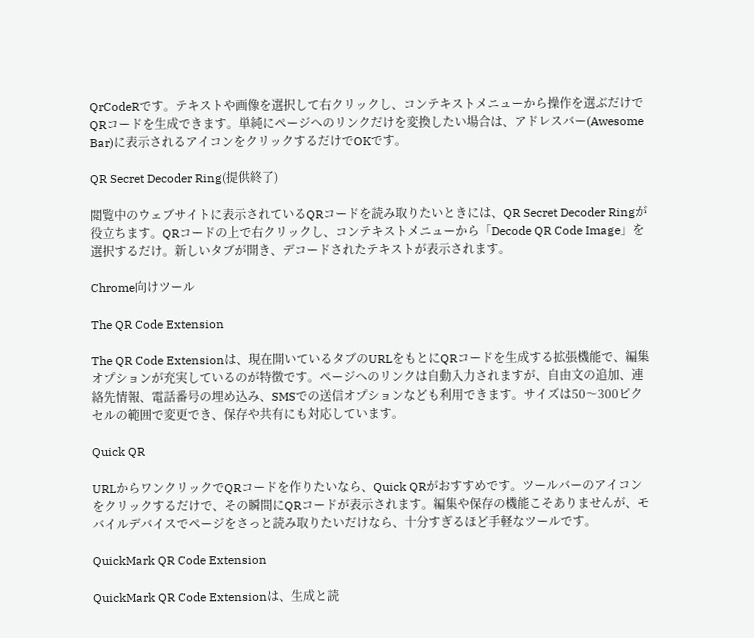QrCodeRです。テキストや画像を選択して右クリックし、コンテキストメニューから操作を選ぶだけでQRコードを生成できます。単純にページへのリンクだけを変換したい場合は、アドレスバー(Awesome Bar)に表示されるアイコンをクリックするだけでOKです。

QR Secret Decoder Ring(提供終了)

閲覧中のウェブサイトに表示されているQRコードを読み取りたいときには、QR Secret Decoder Ringが役立ちます。QRコードの上で右クリックし、コンテキストメニューから「Decode QR Code Image」を選択するだけ。新しいタブが開き、デコードされたテキストが表示されます。

Chrome向けツール

The QR Code Extension

The QR Code Extensionは、現在開いているタブのURLをもとにQRコードを生成する拡張機能で、編集オプションが充実しているのが特徴です。ページへのリンクは自動入力されますが、自由文の追加、連絡先情報、電話番号の埋め込み、SMSでの送信オプションなども利用できます。サイズは50〜300ピクセルの範囲で変更でき、保存や共有にも対応しています。

Quick QR

URLからワンクリックでQRコードを作りたいなら、Quick QRがおすすめです。ツールバーのアイコンをクリックするだけで、その瞬間にQRコードが表示されます。編集や保存の機能こそありませんが、モバイルデバイスでページをさっと読み取りたいだけなら、十分すぎるほど手軽なツールです。

QuickMark QR Code Extension

QuickMark QR Code Extensionは、生成と読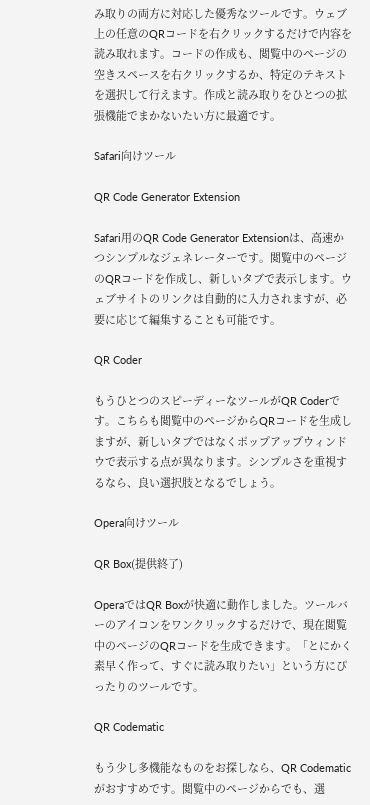み取りの両方に対応した優秀なツールです。ウェブ上の任意のQRコードを右クリックするだけで内容を読み取れます。コードの作成も、閲覧中のページの空きスペースを右クリックするか、特定のテキストを選択して行えます。作成と読み取りをひとつの拡張機能でまかないたい方に最適です。

Safari向けツール

QR Code Generator Extension

Safari用のQR Code Generator Extensionは、高速かつシンプルなジェネレーターです。閲覧中のページのQRコードを作成し、新しいタブで表示します。ウェブサイトのリンクは自動的に入力されますが、必要に応じて編集することも可能です。

QR Coder

もうひとつのスピーディーなツールがQR Coderです。こちらも閲覧中のページからQRコードを生成しますが、新しいタブではなくポップアップウィンドウで表示する点が異なります。シンプルさを重視するなら、良い選択肢となるでしょう。

Opera向けツール

QR Box(提供終了)

OperaではQR Boxが快適に動作しました。ツールバーのアイコンをワンクリックするだけで、現在閲覧中のページのQRコードを生成できます。「とにかく素早く作って、すぐに読み取りたい」という方にぴったりのツールです。

QR Codematic

もう少し多機能なものをお探しなら、QR Codematicがおすすめです。閲覧中のページからでも、選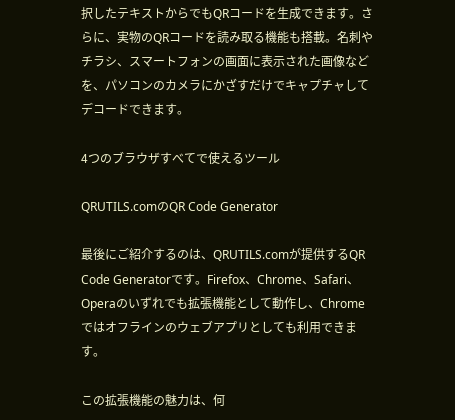択したテキストからでもQRコードを生成できます。さらに、実物のQRコードを読み取る機能も搭載。名刺やチラシ、スマートフォンの画面に表示された画像などを、パソコンのカメラにかざすだけでキャプチャしてデコードできます。

4つのブラウザすべてで使えるツール

QRUTILS.comのQR Code Generator

最後にご紹介するのは、QRUTILS.comが提供するQR Code Generatorです。Firefox、Chrome、Safari、Operaのいずれでも拡張機能として動作し、Chromeではオフラインのウェブアプリとしても利用できます。

この拡張機能の魅力は、何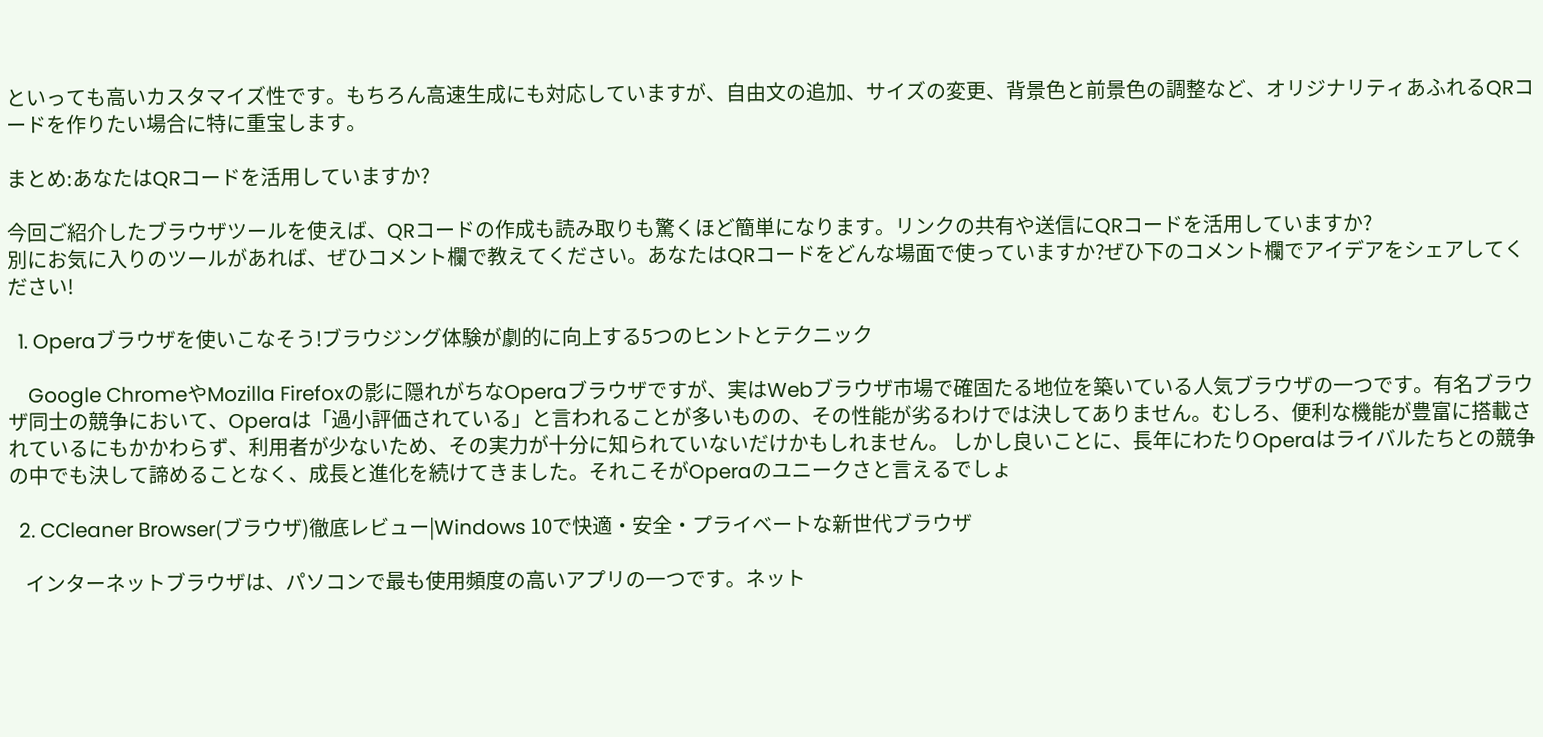といっても高いカスタマイズ性です。もちろん高速生成にも対応していますが、自由文の追加、サイズの変更、背景色と前景色の調整など、オリジナリティあふれるQRコードを作りたい場合に特に重宝します。

まとめ:あなたはQRコードを活用していますか?

今回ご紹介したブラウザツールを使えば、QRコードの作成も読み取りも驚くほど簡単になります。リンクの共有や送信にQRコードを活用していますか?
別にお気に入りのツールがあれば、ぜひコメント欄で教えてください。あなたはQRコードをどんな場面で使っていますか?ぜひ下のコメント欄でアイデアをシェアしてください!

  1. Operaブラウザを使いこなそう!ブラウジング体験が劇的に向上する5つのヒントとテクニック

    Google ChromeやMozilla Firefoxの影に隠れがちなOperaブラウザですが、実はWebブラウザ市場で確固たる地位を築いている人気ブラウザの一つです。有名ブラウザ同士の競争において、Operaは「過小評価されている」と言われることが多いものの、その性能が劣るわけでは決してありません。むしろ、便利な機能が豊富に搭載されているにもかかわらず、利用者が少ないため、その実力が十分に知られていないだけかもしれません。 しかし良いことに、長年にわたりOperaはライバルたちとの競争の中でも決して諦めることなく、成長と進化を続けてきました。それこそがOperaのユニークさと言えるでしょ

  2. CCleaner Browser(ブラウザ)徹底レビュー|Windows 10で快適・安全・プライベートな新世代ブラウザ

    インターネットブラウザは、パソコンで最も使用頻度の高いアプリの一つです。ネット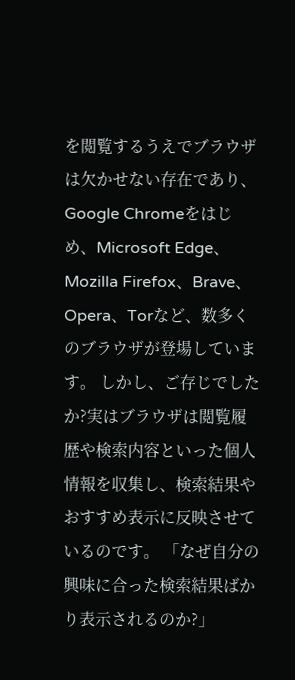を閲覧するうえでブラウザは欠かせない存在であり、Google Chromeをはじめ、Microsoft Edge、Mozilla Firefox、Brave、Opera、Torなど、数多くのブラウザが登場しています。 しかし、ご存じでしたか?実はブラウザは閲覧履歴や検索内容といった個人情報を収集し、検索結果やおすすめ表示に反映させているのです。 「なぜ自分の興味に合った検索結果ばかり表示されるのか?」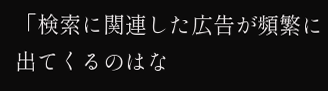「検索に関連した広告が頻繁に出てくるのはな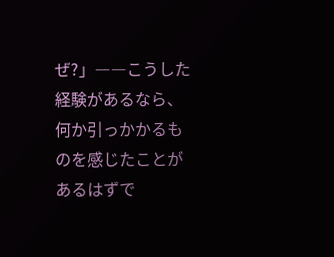ぜ?」――こうした経験があるなら、何か引っかかるものを感じたことがあるはずで